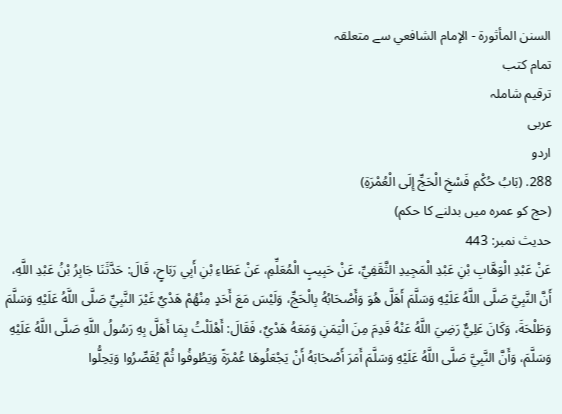السنن المأثورة - الإمام الشافعي سے متعلقہ
تمام کتب
ترقیم شاملہ
عربی
اردو
288. (بَابُ حُكْمِ فَسْخِ الْحَجِّ إِلَى الْعُمْرَةِ)
(حج کو عمرہ میں بدلنے کا حکم)
حدیث نمبر: 443
عَنْ عَبْدِ الْوَهَّابِ بْنِ عَبْدِ الْمَجِيدِ الثَّقَفِيِّ، عَنْ حَبِيبٍ الْمُعَلِّمِ، عَنْ عَطَاءِ بْنِ أَبِي رَبَاحٍ، قَالَ: حَدَّثَنَا جَابِرُ بْنُ عَبْدِ اللَّهِ، أَنَّ النَّبِيَّ صَلَّى اللَّهُ عَلَيْهِ وَسَلَّمَ أَهَلَّ هُوَ وَأَصْحَابُهُ بِالْحَجِّ، وَلَيْسَ مَعَ أَحَدٍ مِنْهُمْ هَدْيٌ غَيْرَ النَّبِيِّ صَلَّى اللَّهُ عَلَيْهِ وَسَلَّمَ وَطَلْحَةَ، وَكَانَ عَلِيٌّ رَضِيَ اللَّهُ عَنْهُ قَدِمَ مِنَ الْيَمَنِ وَمَعَهُ هَدْيٌ، فَقَالَ: أَهْلَلْتُ بِمَا أَهَلَّ بِهِ رَسُولُ اللَّهِ صَلَّى اللَّهُ عَلَيْهِ وَسَلَّمَ، وَأَنَّ النَّبِيَّ صَلَّى اللَّهُ عَلَيْهِ وَسَلَّمَ أَمَرَ أَصْحَابَهُ أَنْ يَجْعَلُوهَا عُمْرَةً وَيَطُوفُوا ثُمَّ يُقَصِّرُوا وَيَحِلُّوا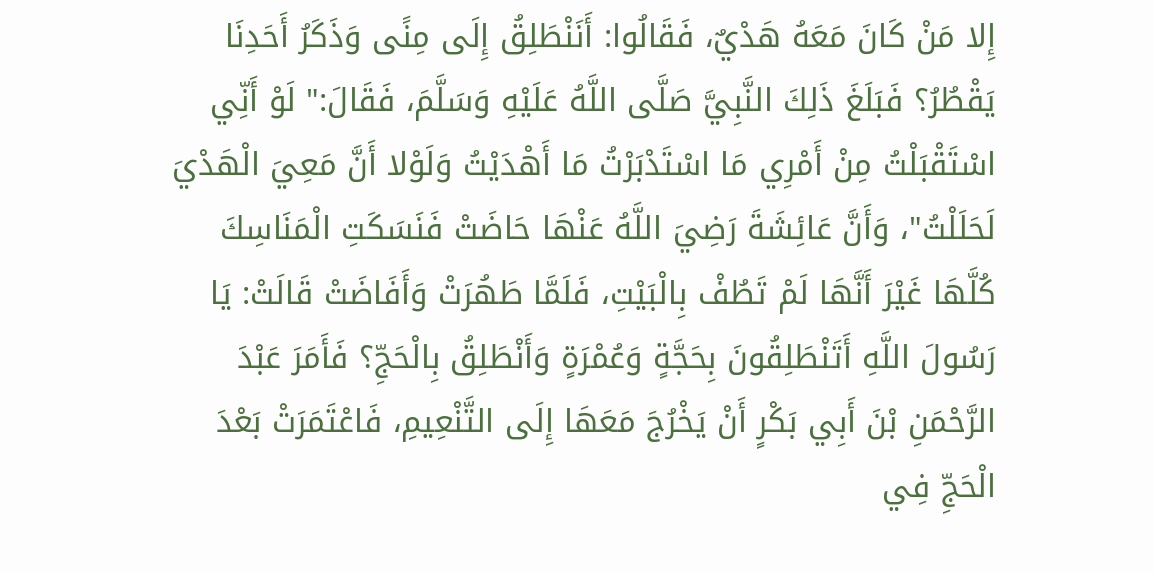إِلا مَنْ كَانَ مَعَهُ هَدْيٌ، فَقَالُوا: أَنَنْطَلِقُ إِلَى مِنًى وَذَكَرُ أَحَدِنَا يَقْطُرُ؟ فَبَلَغَ ذَلِكَ النَّبِيَّ صَلَّى اللَّهُ عَلَيْهِ وَسَلَّمَ، فَقَالَ:" لَوْ أَنِّي اسْتَقْبَلْتُ مِنْ أَمْرِي مَا اسْتَدْبَرْتُ مَا أَهْدَيْتُ وَلَوْلا أَنَّ مَعِيَ الْهَدْيَ لَحَلَلْتُ"، وَأَنَّ عَائِشَةَ رَضِيَ اللَّهُ عَنْهَا حَاضَتْ فَنَسَكَتِ الْمَنَاسِكَ كُلَّهَا غَيْرَ أَنَّهَا لَمْ تَطُفْ بِالْبَيْتِ، فَلَمَّا طَهُرَتْ وَأَفَاضَتْ قَالَتْ: يَا رَسُولَ اللَّهِ أَتَنْطَلِقُونَ بِحَجَّةٍ وَعُمْرَةٍ وَأَنْطَلِقُ بِالْحَجِّ؟ فَأَمَرَ عَبْدَ الرَّحْمَنِ بْنَ أَبِي بَكْرٍ أَنْ يَخْرُجَ مَعَهَا إِلَى التَّنْعِيمِ، فَاعْتَمَرَتْ بَعْدَ الْحَجِّ فِي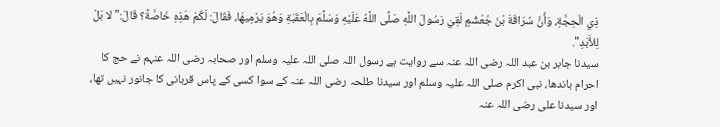ذِي الْحِجَّةِ، وَأَنَّ سُرَاقَةَ بْنَ جُعْشُمٍ لَقِيَ رَسُولَ اللَّهِ صَلَّى اللَّهُ عَلَيْهِ وَسَلَّمَ بِالْعَقَبَةِ وَهُوَ يَرْمِيهَا، فَقَالَ: لَكُمْ هَذِهِ خَاصَّةً؟ قَالَ:" لا بَلْ لِلأَبَدِ".
سیدنا جابر بن عبد اللہ رضی اللہ عنہ سے روایت ہے رسول اللہ صلی اللہ علیہ وسلم اور صحابہ رضی اللہ عنہم نے حج کا احرام باندھا، نبی اکرم صلی اللہ علیہ وسلم اور سیدنا طلحہ رضی اللہ عنہ کے سوا کسی کے پاس قربانی کا جانور نہیں تھا، اور سیدنا علی رضی اللہ عنہ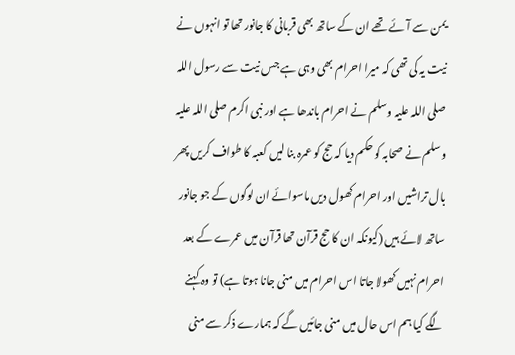یمن سے آئے تھے ان کے ساتھ بھی قربانی کا جانور تھا تو انہوں نے نیت یہ کی تھی کہ میرا احرام بھی وہی ہے جس نیت سے رسول اللہ صلی اللہ علیہ وسلم نے احرام باندھا ہے اور نبی اکرم صلی اللہ علیہ وسلم نے صحابہ کو حکم دیا کہ حج کو عمرہ بنا لیں کعبہ کا طواف کریں پھر بال تراشیں اور احرام کھول دیں ماسوائے ان لوگوں کے جو جانور ساتھ لائے ہیں (کیونکہ ان کا حج قرآن تھا قرآن میں عمرے کے بعد احرام نہیں کھولا جاتا اس احرام میں منی جانا ہوتا ہے) تو وہ کہنے لگے کیا ہم اس حال میں منی جائیں گے کہ ہمارے ذکر سے منی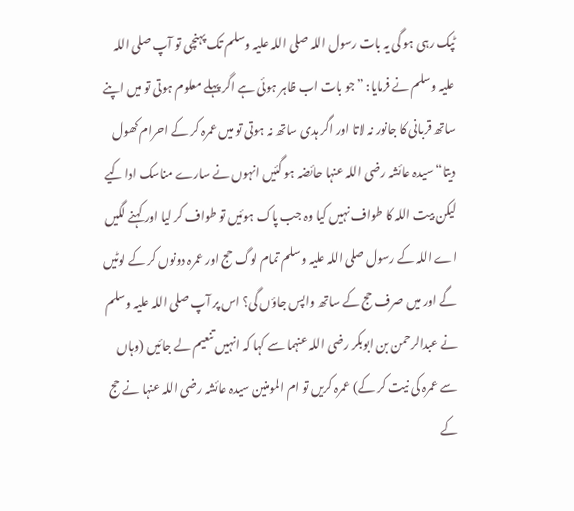ٹپک رہی ہو گی یہ بات رسول اللہ صلی اللہ علیہ وسلم تک پہنچی تو آپ صلی اللہ علیہ وسلم نے فرمایا: ”جو بات اب ظاہر ہوئی ہے اگر پہلے معلوم ہوتی تو میں اپنے ساتھ قربانی کا جانور نہ لاتا اور اگر ہدی ساتھ نہ ہوتی تو میں عمرہ کر کے احرام کھول دیتا“ سیدہ عائشہ رضی اللہ عنہا حائضہ ہو گئیں انہوں نے سارے مناسک ادا کیے لیکن بیت اللہ کا طواف نہیں کیا وہ جب پاک ہوئیں تو طواف کر لیا اور کہنے لگیں اے اللہ کے رسول صلی اللہ علیہ وسلم تمام لوگ حج اور عمرہ دونوں کر کے لوٹیں گے اور میں صرف حج کے ساتھ واپس جاؤں گی؟ اس پر آپ صلی اللہ علیہ وسلم نے عبدالرحمن بن ابوبکر رضی اللہ عنہما سے کہا کہ انہیں تنعیم لے جائیں (وہاں سے عمرہ کی نیت کر کے) عمرہ کریں تو ام المومنین سیدہ عائشہ رضی اللہ عنہا نے حج کے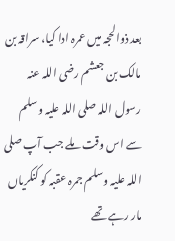بعد ذوالحجہ میں عمرہ ادا کیا، سراقہ بن مالک بن جعشم رضی اللہ عنہ رسول اللہ صلی اللہ علیہ وسلم سے اس وقت ملے جب آپ صلی اللہ علیہ وسلم جمرہ عقبہ کو کنکریاں مار رہے تھے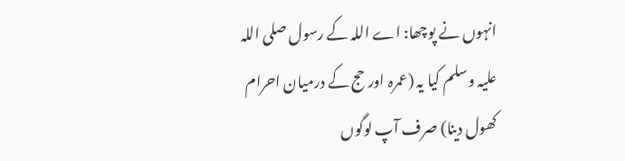انہوں نے پوچھا: اے اللہ کے رسول صلی اللہ علیہ وسلم کیا یہ (عمرہ اور حج کے درمیان احرام کھول دینا) صرف آپ لوگوں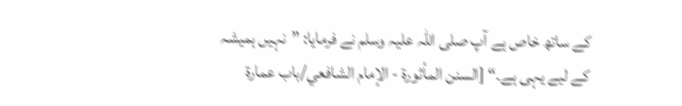کے ساتھ خاص ہے آپ صلی اللہ علیہ وسلم نے فرمایا: ”نہیں ہمیشہ کے لیے یہی ہے۔“ [السنن المأثورة - الإمام الشافعي/باب عمارة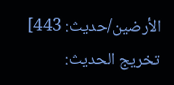الأرضين/حدیث: 443]
تخریج الحدیث: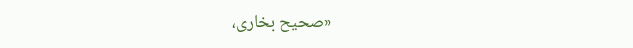«صحیح بخاری،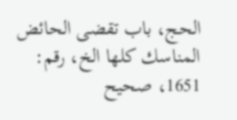الحج، باب تقضى الحائض المناسك كلها الخ، رقم: 1651، صحیح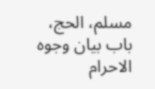مسلم، الحج، باب بيان وجوه الاحرام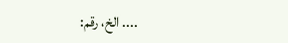.... الخ، رقم: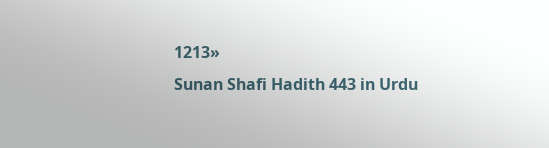1213»
Sunan Shafi Hadith 443 in Urdu